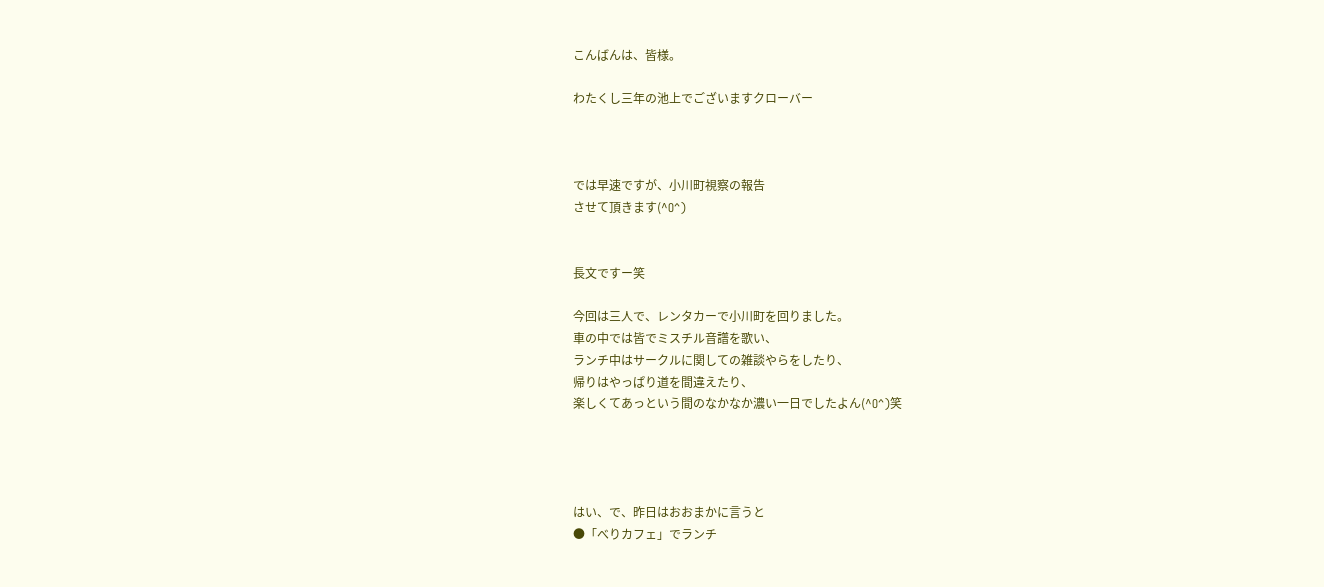こんばんは、皆様。

わたくし三年の池上でございますクローバー



では早速ですが、小川町視察の報告
させて頂きます(^O^)


長文ですー笑

今回は三人で、レンタカーで小川町を回りました。
車の中では皆でミスチル音譜を歌い、
ランチ中はサークルに関しての雑談やらをしたり、
帰りはやっぱり道を間違えたり、
楽しくてあっという間のなかなか濃い一日でしたよん(^O^)笑




はい、で、昨日はおおまかに言うと
●「べりカフェ」でランチ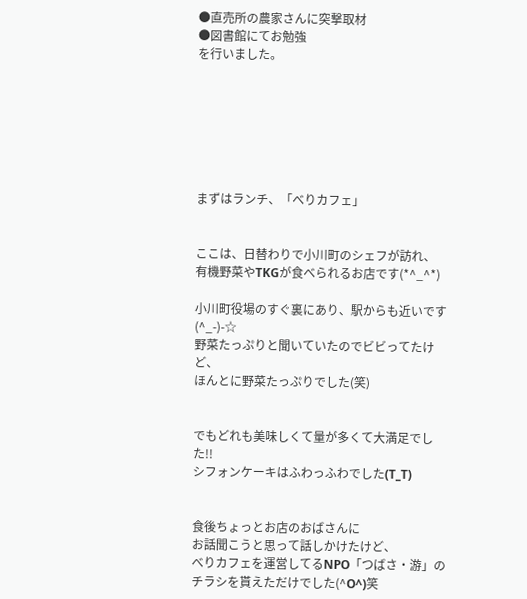●直売所の農家さんに突撃取材
●図書館にてお勉強
を行いました。







まずはランチ、「べりカフェ」


ここは、日替わりで小川町のシェフが訪れ、
有機野菜やTKGが食べられるお店です(*^_^*)

小川町役場のすぐ裏にあり、駅からも近いです(^_-)-☆
野菜たっぷりと聞いていたのでビビってたけど、
ほんとに野菜たっぷりでした(笑)


でもどれも美味しくて量が多くて大満足でした!!
シフォンケーキはふわっふわでした(T_T)


食後ちょっとお店のおばさんに
お話聞こうと思って話しかけたけど、
べりカフェを運営してるNPO「つばさ・游」の
チラシを貰えただけでした(^O^)笑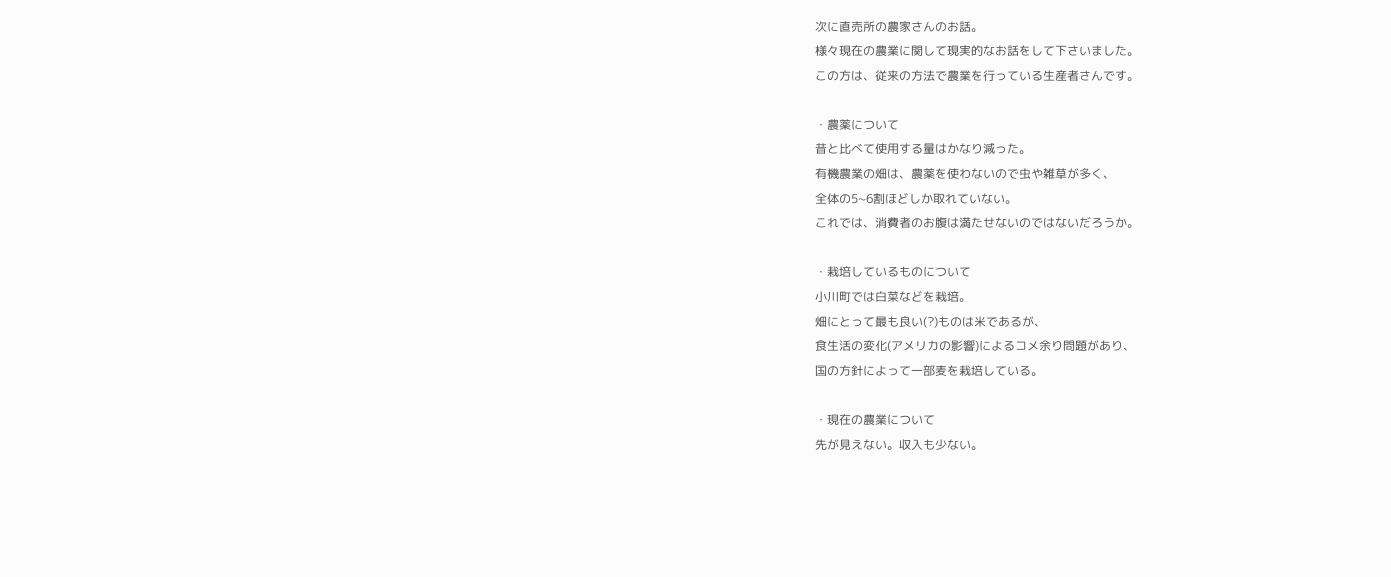次に直売所の農家さんのお話。
様々現在の農業に関して現実的なお話をして下さいました。
この方は、従来の方法で農業を行っている生産者さんです。

・農薬について
昔と比べて使用する量はかなり減った。
有機農業の畑は、農薬を使わないので虫や雑草が多く、
全体の5~6割ほどしか取れていない。
これでは、消費者のお腹は満たせないのではないだろうか。

・栽培しているものについて
小川町では白菜などを栽培。
畑にとって最も良い(?)ものは米であるが、
食生活の変化(アメリカの影響)によるコメ余り問題があり、
国の方針によって一部麦を栽培している。

・現在の農業について
先が見えない。収入も少ない。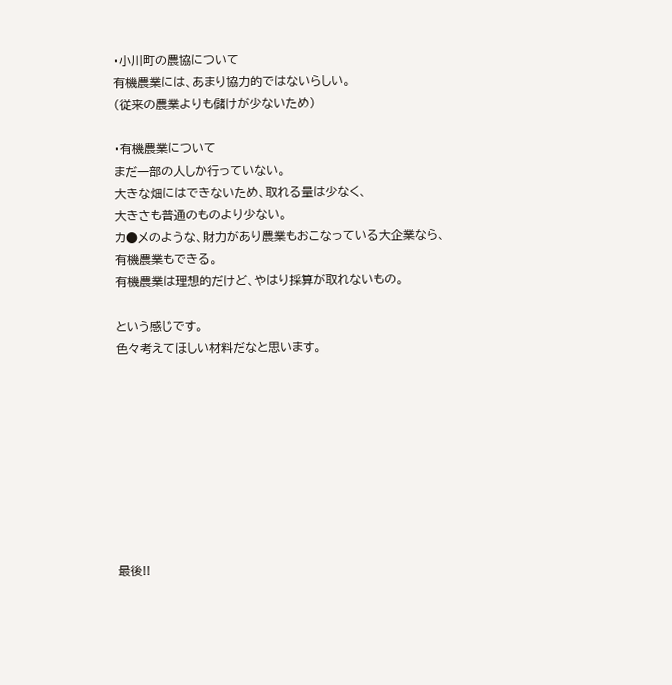・小川町の農協について
有機農業には、あまり協力的ではないらしい。
(従来の農業よりも儲けが少ないため)

・有機農業について
まだ一部の人しか行っていない。
大きな畑にはできないため、取れる量は少なく、
大きさも普通のものより少ない。
カ●メのような、財力があり農業もおこなっている大企業なら、
有機農業もできる。
有機農業は理想的だけど、やはり採算が取れないもの。

という感じです。
色々考えてほしい材料だなと思います。









最後!!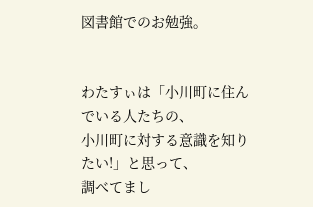図書館でのお勉強。


わたすぃは「小川町に住んでいる人たちの、
小川町に対する意識を知りたい!」と思って、
調べてまし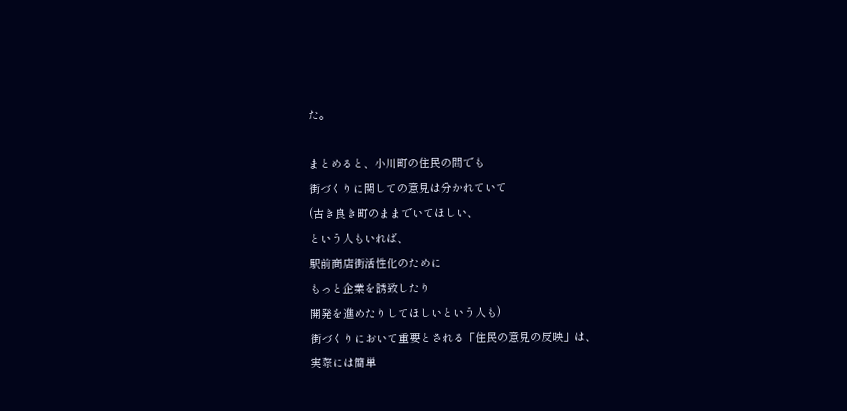た。

まとめると、小川町の住民の間でも
街づくりに関しての意見は分かれていて
(古き良き町のままでいてほしい、
という人もいれば、
駅前商店街活性化のために
もっと企業を誘致したり
開発を進めたりしてほしいという人も)
街づくりにおいて重要とされる「住民の意見の反映」は、
実際には簡単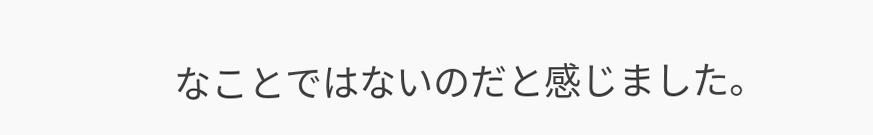なことではないのだと感じました。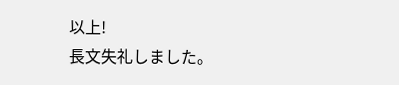以上!
長文失礼しました。